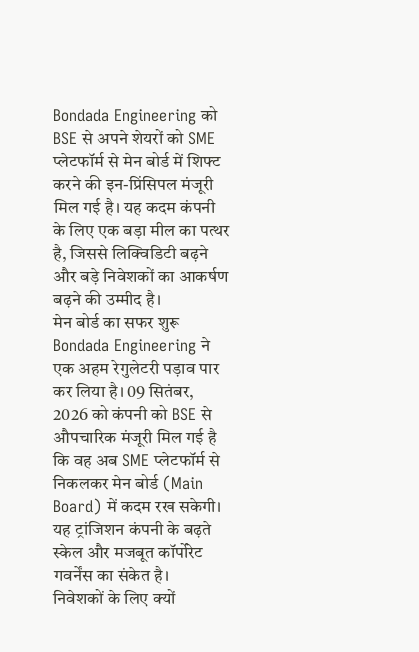Bondada Engineering को BSE से अपने शेयरों को SME प्लेटफॉर्म से मेन बोर्ड में शिफ्ट करने की इन-प्रिंसिपल मंजूरी मिल गई है। यह कदम कंपनी के लिए एक बड़ा मील का पत्थर है, जिससे लिक्विडिटी बढ़ने और बड़े निवेशकों का आकर्षण बढ़ने की उम्मीद है।
मेन बोर्ड का सफर शुरू
Bondada Engineering ने एक अहम रेगुलेटरी पड़ाव पार कर लिया है। 09 सितंबर, 2026 को कंपनी को BSE से औपचारिक मंजूरी मिल गई है कि वह अब SME प्लेटफॉर्म से निकलकर मेन बोर्ड (Main Board) में कदम रख सकेगी। यह ट्रांजिशन कंपनी के बढ़ते स्केल और मजबूत कॉर्पोरेट गवर्नेंस का संकेत है।
निवेशकों के लिए क्यों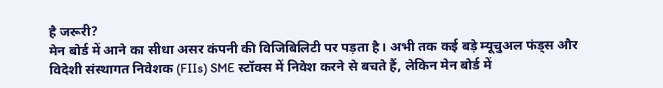है जरूरी?
मेन बोर्ड में आने का सीधा असर कंपनी की विजिबिलिटी पर पड़ता है। अभी तक कई बड़े म्यूचुअल फंड्स और विदेशी संस्थागत निवेशक (FIIs) SME स्टॉक्स में निवेश करने से बचते हैं, लेकिन मेन बोर्ड में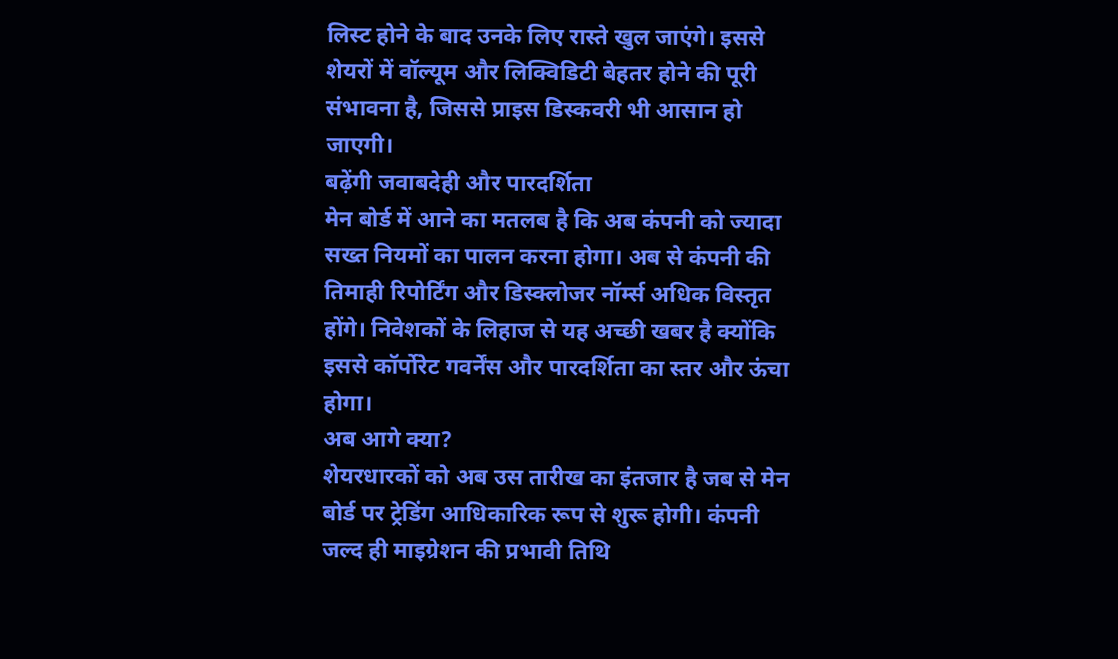लिस्ट होने के बाद उनके लिए रास्ते खुल जाएंगे। इससे शेयरों में वॉल्यूम और लिक्विडिटी बेहतर होने की पूरी संभावना है, जिससे प्राइस डिस्कवरी भी आसान हो जाएगी।
बढ़ेंगी जवाबदेही और पारदर्शिता
मेन बोर्ड में आने का मतलब है कि अब कंपनी को ज्यादा सख्त नियमों का पालन करना होगा। अब से कंपनी की तिमाही रिपोर्टिंग और डिस्क्लोजर नॉर्म्स अधिक विस्तृत होंगे। निवेशकों के लिहाज से यह अच्छी खबर है क्योंकि इससे कॉर्पोरेट गवर्नेंस और पारदर्शिता का स्तर और ऊंचा होगा।
अब आगे क्या?
शेयरधारकों को अब उस तारीख का इंतजार है जब से मेन बोर्ड पर ट्रेडिंग आधिकारिक रूप से शुरू होगी। कंपनी जल्द ही माइग्रेशन की प्रभावी तिथि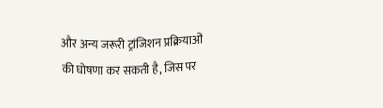और अन्य जरूरी ट्रांजिशन प्रक्रियाओं की घोषणा कर सकती है, जिस पर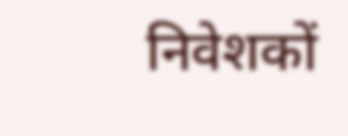निवेशकों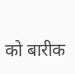को बारीक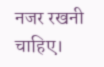नजर रखनी चाहिए।